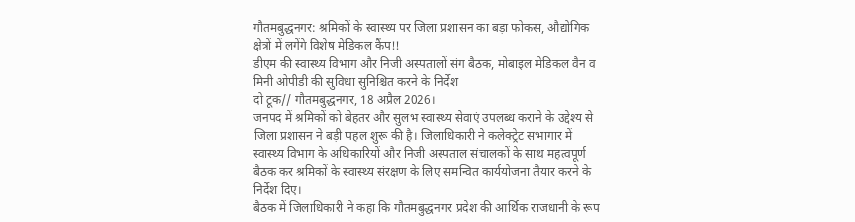गौतमबुद्धनगर: श्रमिकों के स्वास्थ्य पर जिला प्रशासन का बड़ा फोकस, औद्योगिक क्षेत्रों में लगेंगे विशेष मेडिकल कैंप!!
डीएम की स्वास्थ्य विभाग और निजी अस्पतालों संग बैठक, मोबाइल मेडिकल वैन व मिनी ओपीडी की सुविधा सुनिश्चित करने के निर्देश
दो टूक// गौतमबुद्धनगर, 18 अप्रैल 2026।
जनपद में श्रमिकों को बेहतर और सुलभ स्वास्थ्य सेवाएं उपलब्ध कराने के उद्देश्य से जिला प्रशासन ने बड़ी पहल शुरू की है। जिलाधिकारी ने कलेक्ट्रेट सभागार में स्वास्थ्य विभाग के अधिकारियों और निजी अस्पताल संचालकों के साथ महत्वपूर्ण बैठक कर श्रमिकों के स्वास्थ्य संरक्षण के लिए समन्वित कार्ययोजना तैयार करने के निर्देश दिए।
बैठक में जिलाधिकारी ने कहा कि गौतमबुद्धनगर प्रदेश की आर्थिक राजधानी के रूप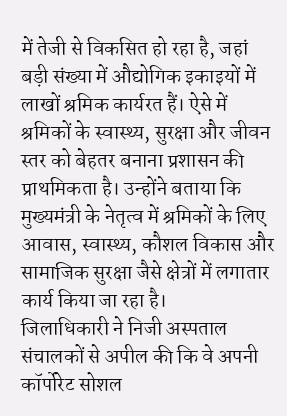में तेजी से विकसित हो रहा है, जहां बड़ी संख्या में औद्योगिक इकाइयों में लाखों श्रमिक कार्यरत हैं। ऐसे में श्रमिकों के स्वास्थ्य, सुरक्षा और जीवन स्तर को बेहतर बनाना प्रशासन की प्राथमिकता है। उन्होंने बताया कि मुख्यमंत्री के नेतृत्व में श्रमिकों के लिए आवास, स्वास्थ्य, कौशल विकास और सामाजिक सुरक्षा जैसे क्षेत्रों में लगातार कार्य किया जा रहा है।
जिलाधिकारी ने निजी अस्पताल संचालकों से अपील की कि वे अपनी कॉर्पोरेट सोशल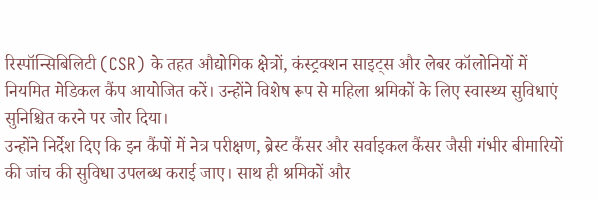रिस्पॉन्सिबिलिटी (CSR) के तहत औद्योगिक क्षेत्रों, कंस्ट्रक्शन साइट्स और लेबर कॉलोनियों में नियमित मेडिकल कैंप आयोजित करें। उन्होंने विशेष रूप से महिला श्रमिकों के लिए स्वास्थ्य सुविधाएं सुनिश्चित करने पर जोर दिया।
उन्होंने निर्देश दिए कि इन कैंपों में नेत्र परीक्षण, ब्रेस्ट कैंसर और सर्वाइकल कैंसर जैसी गंभीर बीमारियों की जांच की सुविधा उपलब्ध कराई जाए। साथ ही श्रमिकों और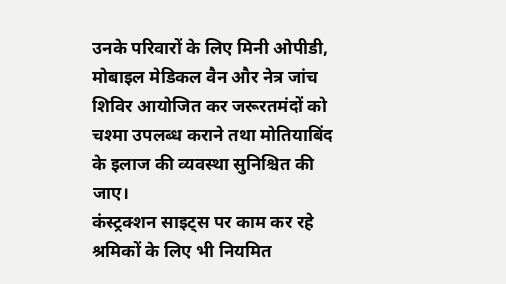उनके परिवारों के लिए मिनी ओपीडी, मोबाइल मेडिकल वैन और नेत्र जांच शिविर आयोजित कर जरूरतमंदों को चश्मा उपलब्ध कराने तथा मोतियाबिंद के इलाज की व्यवस्था सुनिश्चित की जाए।
कंस्ट्रक्शन साइट्स पर काम कर रहे श्रमिकों के लिए भी नियमित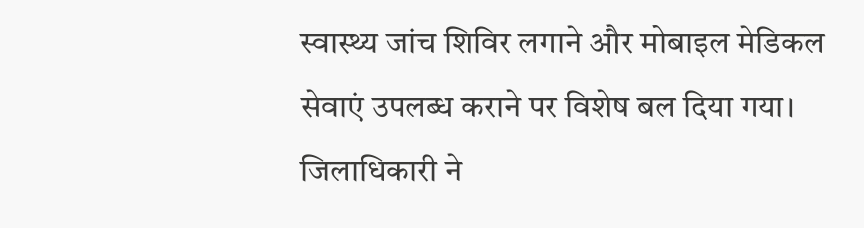स्वास्थ्य जांच शिविर लगाने और मोबाइल मेडिकल सेवाएं उपलब्ध कराने पर विशेष बल दिया गया। जिलाधिकारी ने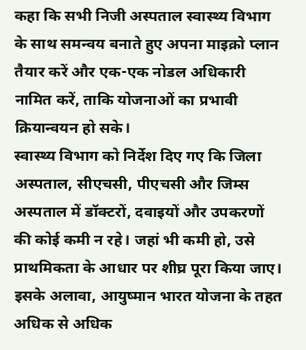कहा कि सभी निजी अस्पताल स्वास्थ्य विभाग के साथ समन्वय बनाते हुए अपना माइक्रो प्लान तैयार करें और एक-एक नोडल अधिकारी नामित करें, ताकि योजनाओं का प्रभावी क्रियान्वयन हो सके।
स्वास्थ्य विभाग को निर्देश दिए गए कि जिला अस्पताल, सीएचसी, पीएचसी और जिम्स अस्पताल में डॉक्टरों, दवाइयों और उपकरणों की कोई कमी न रहे। जहां भी कमी हो, उसे प्राथमिकता के आधार पर शीघ्र पूरा किया जाए।
इसके अलावा, आयुष्मान भारत योजना के तहत अधिक से अधिक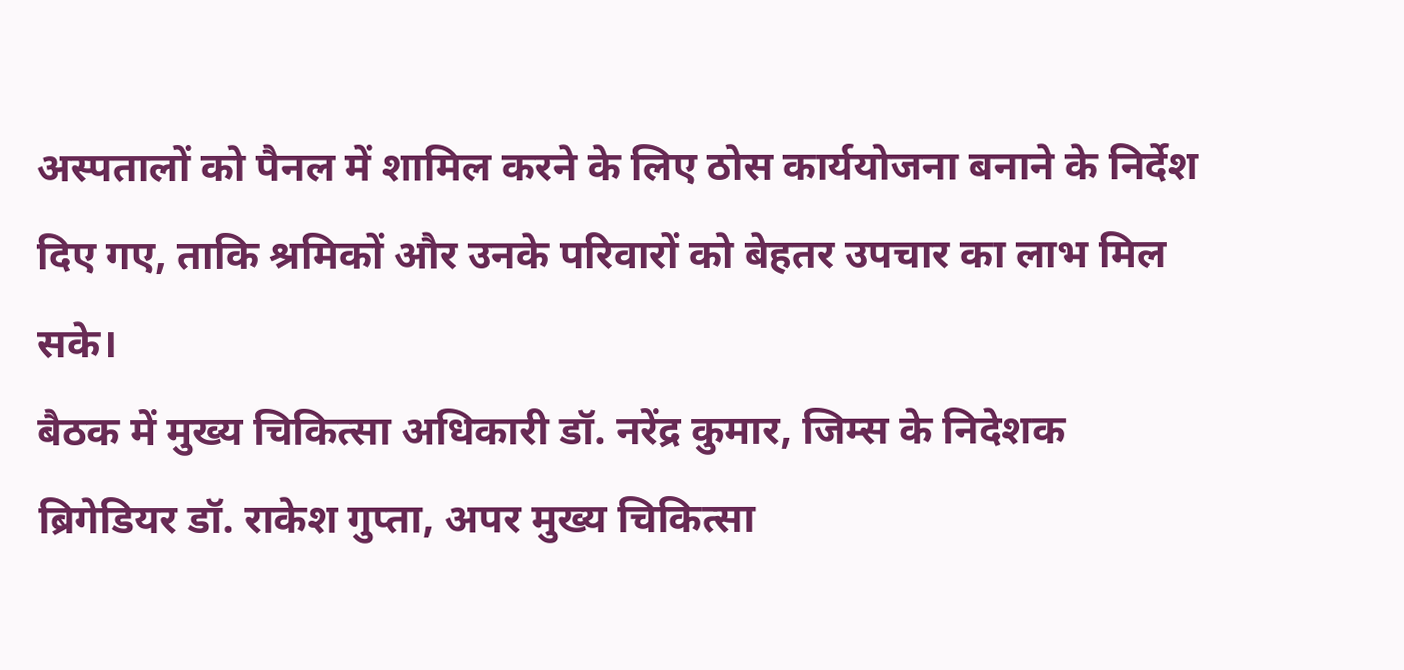अस्पतालों को पैनल में शामिल करने के लिए ठोस कार्ययोजना बनाने के निर्देश दिए गए, ताकि श्रमिकों और उनके परिवारों को बेहतर उपचार का लाभ मिल सके।
बैठक में मुख्य चिकित्सा अधिकारी डॉ. नरेंद्र कुमार, जिम्स के निदेशक ब्रिगेडियर डॉ. राकेश गुप्ता, अपर मुख्य चिकित्सा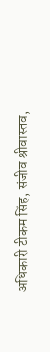अधिकारी टीकम सिंह, संजीव श्रीवास्तव,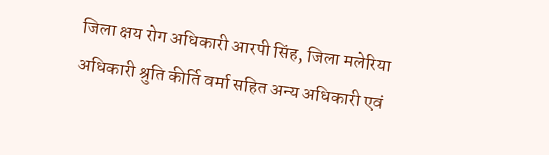जिला क्षय रोग अधिकारी आरपी सिंह, जिला मलेरिया अधिकारी श्रुति कीर्ति वर्मा सहित अन्य अधिकारी एवं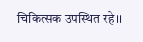चिकित्सक उपस्थित रहे।।